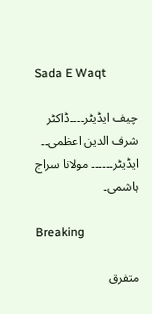Sada E Waqt

چیف ایڈیٹر۔۔۔۔ڈاکٹر شرف الدین اعظمی۔۔ ایڈیٹر۔۔۔۔۔۔ مولانا سراج ہاشمی۔

Breaking

متفرق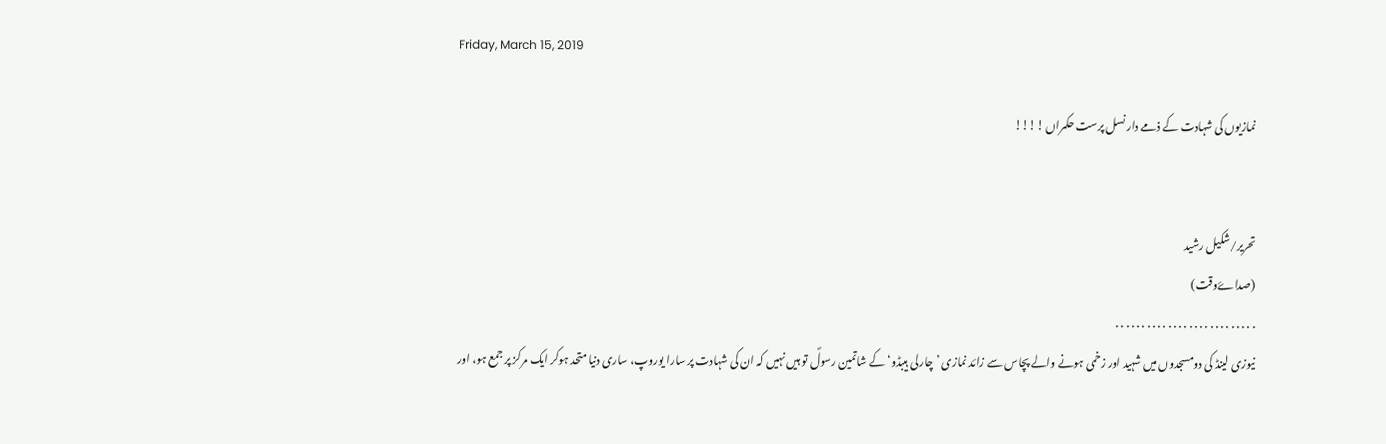Friday, March 15, 2019

نمازیوں کی شہادت کے ذمے دار نسل پرست حکمراں !!!!


تحریر/شکیل رشید
(صداۓوقت)
. . . . . . . . . . . . . . . . . . . . . . . . . . .
نیوزی لینڈ کی دومسجدوں میں شہید اور زخمی ہونے والے پچاس سے زائد نمازی ’چارلی ہیبڈو‘ کے شاتمین رسولؐ تو ہیں نہیں کہ ان کی شہادت پر سارا یوروپ، ساری دنیا متحد ہوکر ایک مرکز پر جمع ہو، اور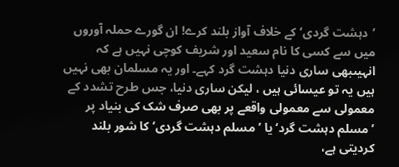’دہشت گردی‘ کے خلاف آواز بلند کرے! ان گورے حملہ آوروں میں سے کسی کا نام سعید اور شریف کوچی نہیں ہے کہ انہیںبھی ساری دنیا دہشت گرد کہے۔ اور یہ مسلمان بھی نہیں ہیں یہ تو عیسائی ہیں ، لیکن ساری دنیا، جس طرح تشدد کے  معمولی سے معمولی واقعے پر بھی صرف شک کی بنیاد پر ’مسلم دہشت گرد‘ یا ’مسلم دہشت گردی‘ کا شور بلند کردیتی ہے،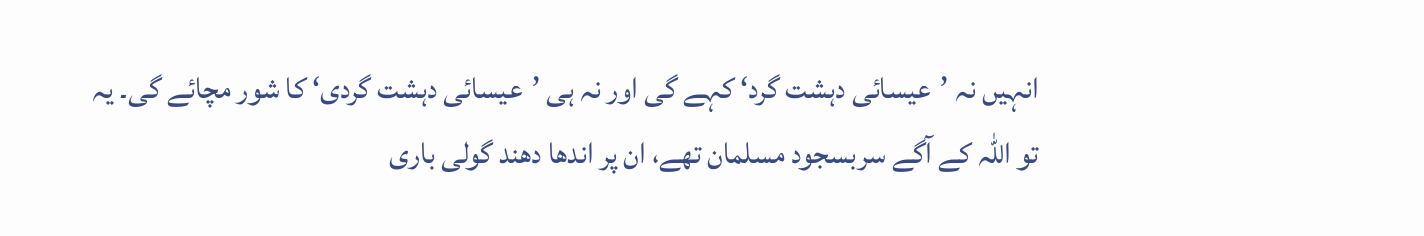انہیں نہ ’عیسائی دہشت گرد‘ کہے گی اور نہ ہی ’عیسائی دہشت گردی‘ کا شور مچائے گی۔ یہ تو اللہ کے آگے سربسجود مسلمان تھے، ان پر اندھا دھند گولی باری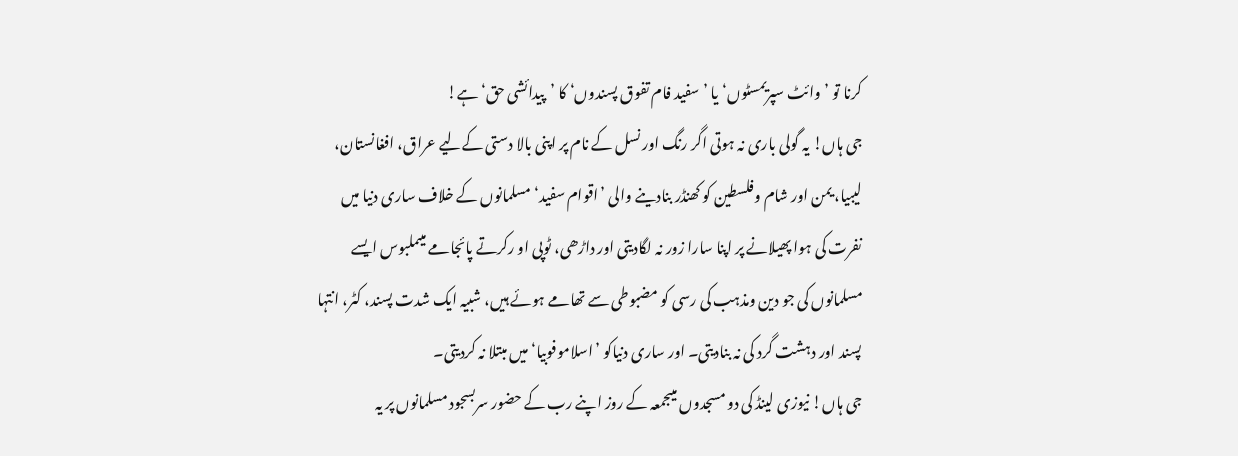کرنا تو ’وائٹ سپریمسٹوں‘یا ’سفید فام تفوق پسندوں‘ کا ’پیدائشی حق‘ ہے!
جی ہاں! یہ گولی باری نہ ہوتی اگر رنگ اور نسل کے نام پر اپنی بالا دستی کےلیے عراق، افغانستان، لیبیا، یمن اور شام وفلسطین کو کھنڈر بنادینے والی ’اقوام سفید‘مسلمانوں کے خلاف ساری دنیا میں نفرت کی ہوا پھیلانے پر اپنا سارا زور نہ لگادیتی اور داڑھی، ٹوپی او رکرتے پائجامے میںملبوس ایسے مسلمانوں کی جو دین ومذہب کی رسی کو مضبوطی سے تھامے ہوئے ہیں، شبیہ ایک شدت پسند، کٹر، انتہا پسند اور دہشت گرد کی نہ بنادیتی۔ اور ساری دنیاکو ’اسلاموفوبیا‘ میں مبتلا نہ کردیتی۔
جی ہاں! نیوزی لینڈ کی دو مسجدوں میںجمعہ کے روز اپنے رب کے حضور سربسجود مسلمانوں پر یہ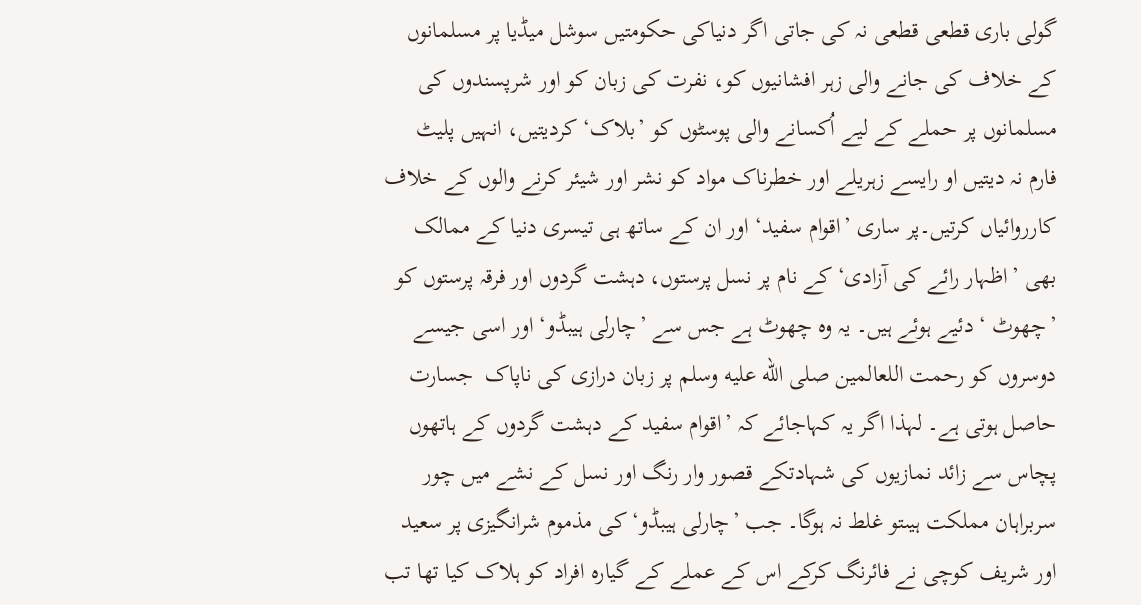گولی باری قطعی قطعی نہ کی جاتی اگر دنیاکی حکومتیں سوشل میڈیا پر مسلمانوں کے خلاف کی جانے والی زہر افشانیوں کو، نفرت کی زبان کو اور شرپسندوں کی  مسلمانوں پر حملے کے لیے اُکسانے والی پوسٹوں کو ’بلاک‘ کردیتیں، انہیں پلیٹ فارم نہ دیتیں او رایسے زہریلے اور خطرناک مواد کو نشر اور شیئر کرنے والوں کے خلاف کارروائیاں کرتیں۔پر ساری ’اقوام سفید‘ اور ان کے ساتھ ہی تیسری دنیا کے ممالک بھی ’اظہار رائے کی آزادی‘ کے نام پر نسل پرستوں، دہشت گردوں اور فرقہ پرستوں کو ’چھوٹ ‘ دئیے ہوئے ہیں۔ یہ وہ چھوٹ ہے جس سے ’چارلی ہیبڈو‘ اور اسی جیسے دوسروں کو رحمت اللعالمین صلى الله عليه وسلم پر زبان درازی کی ناپاک  جسارت حاصل ہوتی ہے۔ لہذا اگر یہ کہاجائے کہ ’اقوام سفید کے دہشت گردوں کے ہاتھوں پچاس سے زائد نمازیوں کی شہادتکے قصور وار رنگ اور نسل کے نشے میں چور سربراہان مملکت ہیںتو غلط نہ ہوگا۔ جب ’چارلی ہیبڈو‘ کی مذموم شرانگیزی پر سعید اور شریف کوچی نے فائرنگ کرکے اس کے عملے کے گیارہ افراد کو ہلاک کیا تھا تب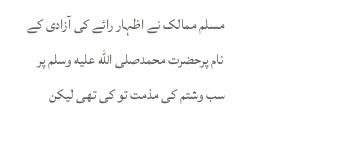مسلم ممالک نے اظہار رائے کی آزادی کے نام پرحضرت محمدصلى الله عليه وسلم پر سب وشتم کی مذمت تو کی تھی لیکن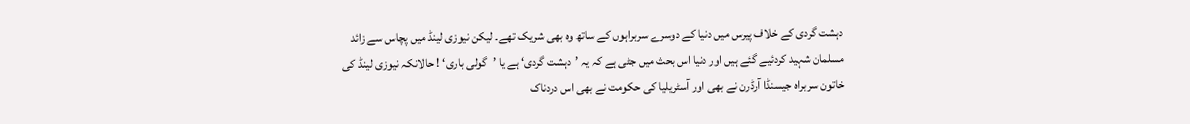دہشت گردی کے خلاف پیرس میں دنیا کے دوسرے سربراہوں کے ساتھ وہ بھی شریک تھے۔ لیکن نیوزی لینڈ میں پچاس سے زائد مسلمان شہید کردئیے گئے ہیں اور دنیا اس بحث میں جٹی ہے کہ یہ ’دہشت گردی‘ ہے یا ’گولی باری‘ ! حالانکہ نیوزی لینڈ کی خاتون سربراہ جیسنڈا آرڈرن نے بھی اور آسٹریلیا کی حکومت نے بھی اس دردناک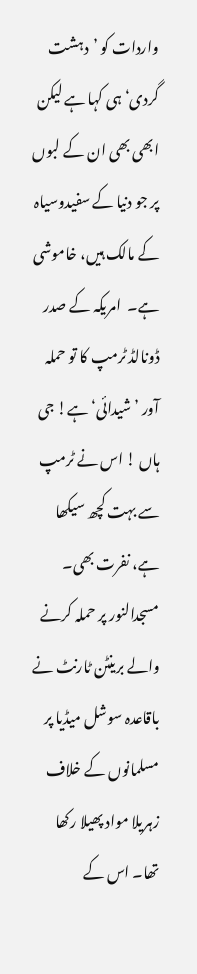واردات کو ’دہشت گردی‘ ہی کہا ہے لیکن ابھی بھی ان کے لبوں پر جو دنیا کے سفیدوسیاہ کے مالک ہیں، خاموشی ہے۔  امریکہ کے صدر ڈونالڈ ٹرمپ کا تو حملہ آور ’شیدائی‘ ہے! جی ہاں ! اس نے ٹرمپ سے بہت کچھ سیکھا ہے، نفرت بھی۔
مسجدالنور پر حملہ کرنے والے برینٹن ٹارنٹ نے باقاعدہ سوشل میڈیا پر مسلمانوں کے خلاف زہریلا مواد پھیلا رکھا تھا۔ اس کے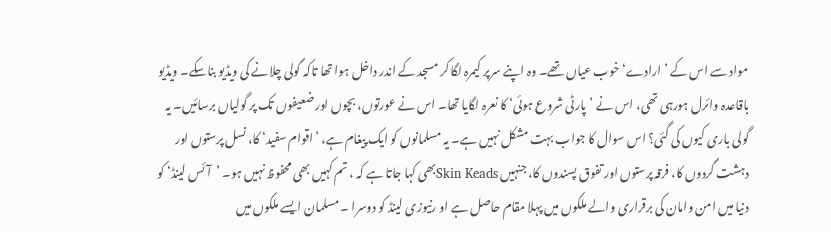مواد سے اس کے ’ارادے‘ خوب عیاں تھے۔ وہ اپنے سرپر کیمرہ لگا کر مسجد کے اندر داخل ہوا تھا تاکہ گولی چلانے کی ویڈیو بناسکے۔ ویڈیو باقاعدہ وائرل ہورہی تھی، اس نے ’پارٹی شروع ہوئی‘ کا نعرہ لگایا تھا۔ اس نے عورتوں، بچوں اور ضعیفوں تک پر گولیاں برسائیں۔ یہ گولی باری کیوں کی گئی؟ اس سوال کا جواب بہت مشکل نہیں ہے۔ یہ مسلمانوں کو ایک پیغام ہے، ’اقوام سفید‘ کا، نسل پرستوں اور دہشت گردوں کا، فرقہ پرستوں اور تفوق پسندوں کا، جنہیں Skin Keadsبھی کہا جاتا ہے کہ ، تم کہیں بھی محفوظ نہیں ہو۔ ’آئس لینڈ‘ کو دنیا میں امن وامان کی برقراری والے ملکوں میں پہلا مقام حاصل ہے او رنیوزی لینڈ کو دوسرا ۔ مسلمان ایسے ملکوں میں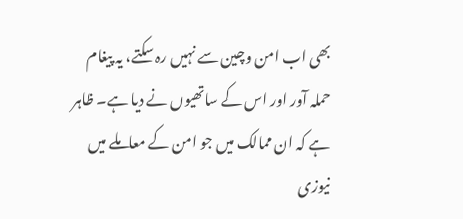بھی اب امن وچین سے نہیں رہ سکتے، یہ پیغام حملہ آور اور اس کے ساتھیوں نے دیا ہے۔ ظاہر ہے کہ ان ممالک میں جو امن کے معاملے میں نیوزی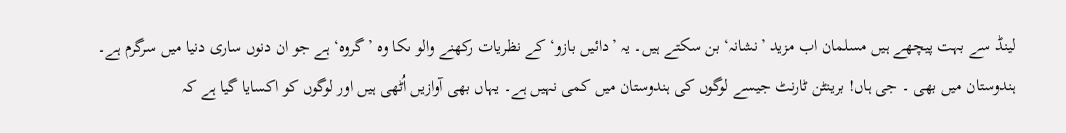لینڈ سے بہت پیچھے ہیں مسلمان اب مزید ’نشانہ‘ بن سکتے ہیں۔ یہ ’دائیں بازو‘ کے نظریات رکھنے والو ںکا وہ ’گروہ‘ ہے جو ان دنوں ساری دنیا میں سرگرم ہے۔ ہندوستان میں بھی ۔ جی ہاں! برینٹن ٹارنٹ جیسے لوگوں کی ہندوستان میں کمی نہیں ہے۔ یہاں بھی آوازیں اُٹھی ہیں اور لوگوں کو اکسایا گیا ہے کہ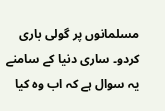مسلمانوں پر گولی باری کردو۔ ساری دنیا کے سامنے یہ سوال ہے کہ اب وہ کیا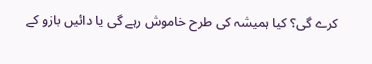کرے گی؟ کیا ہمیشہ کی طرح خاموش رہے گی یا دائیں بازو کے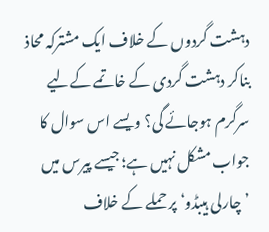دہشت گردوں کے خلاف ایک مشترکہ محاذ بناکر دہشت گردی کے خاتمے کےلیے سرگرم ہوجائے گی؟ ویسے اس سوال کا جواب مشکل نہیں ہے؛ جیسے پیرس میں ’چارلی ہیبڈو‘ پر حملے کے خلاف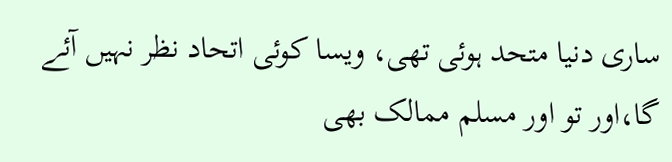ساری دنیا متحد ہوئی تھی، ویسا کوئی اتحاد نظر نہیں آئے گا،اور تو اور مسلم ممالک بھی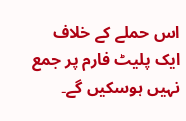اس حملے کے خلاف ایک پلیٹ فارم پر جمع نہیں ہوسکیں گے۔